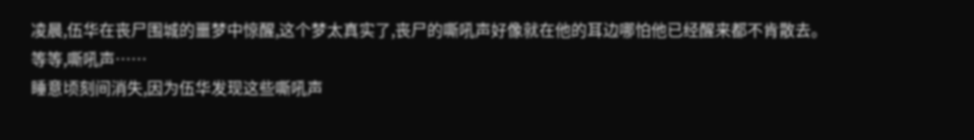凌晨,伍华在丧尸围城的噩梦中惊醒,这个梦太真实了,丧尸的嘶吼声好像就在他的耳边哪怕他已经醒来都不肯散去。
等等,嘶吼声……
睡意顷刻间消失,因为伍华发现这些嘶吼声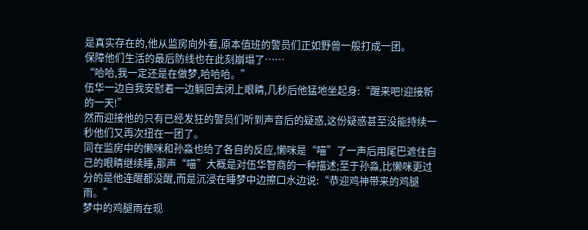是真实存在的,他从监房向外看,原本值班的警员们正如野兽一般打成一团。
保障他们生活的最后防线也在此刻崩塌了……
“哈哈,我一定还是在做梦,哈哈哈。”
伍华一边自我安慰着一边躺回去闭上眼睛,几秒后他猛地坐起身:“醒来吧!迎接新的一天!”
然而迎接他的只有已经发狂的警员们听到声音后的疑惑,这份疑惑甚至没能持续一秒他们又再次扭在一团了。
同在监房中的懒咪和孙淼也给了各自的反应,懒咪是“喵”了一声后用尾巴遮住自己的眼睛继续睡,那声“喵”大概是对伍华智商的一种描述;至于孙淼,比懒咪更过分的是他连醒都没醒,而是沉浸在睡梦中边擦口水边说:“恭迎鸡神带来的鸡腿雨。”
梦中的鸡腿雨在现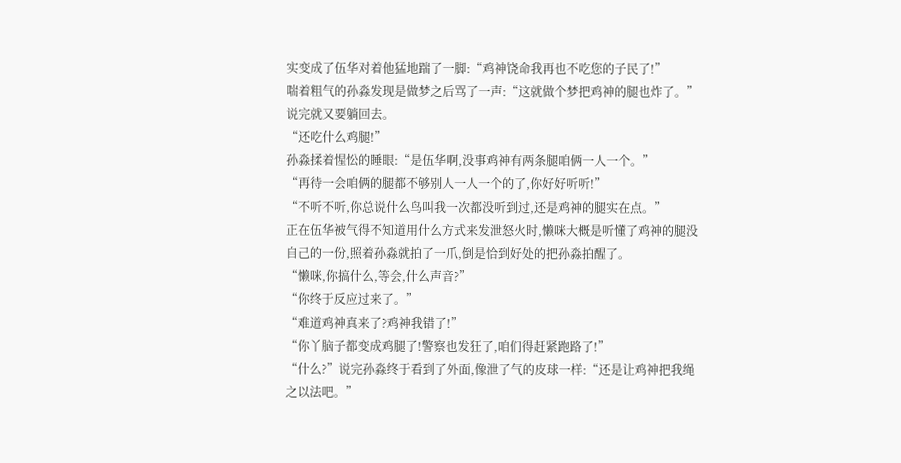实变成了伍华对着他猛地踹了一脚:“鸡神饶命我再也不吃您的子民了!”
喘着粗气的孙淼发现是做梦之后骂了一声:“这就做个梦把鸡神的腿也炸了。”说完就又要躺回去。
“还吃什么鸡腿!”
孙淼揉着惺忪的睡眼:“是伍华啊,没事鸡神有两条腿咱俩一人一个。”
“再待一会咱俩的腿都不够别人一人一个的了,你好好听听!”
“不听不听,你总说什么鸟叫我一次都没听到过,还是鸡神的腿实在点。”
正在伍华被气得不知道用什么方式来发泄怒火时,懒咪大概是听懂了鸡神的腿没自己的一份,照着孙淼就拍了一爪,倒是恰到好处的把孙淼拍醒了。
“懒咪,你搞什么,等会,什么声音?”
“你终于反应过来了。”
“难道鸡神真来了?鸡神我错了!”
“你丫脑子都变成鸡腿了!警察也发狂了,咱们得赶紧跑路了!”
“什么?”说完孙淼终于看到了外面,像泄了气的皮球一样:“还是让鸡神把我绳之以法吧。”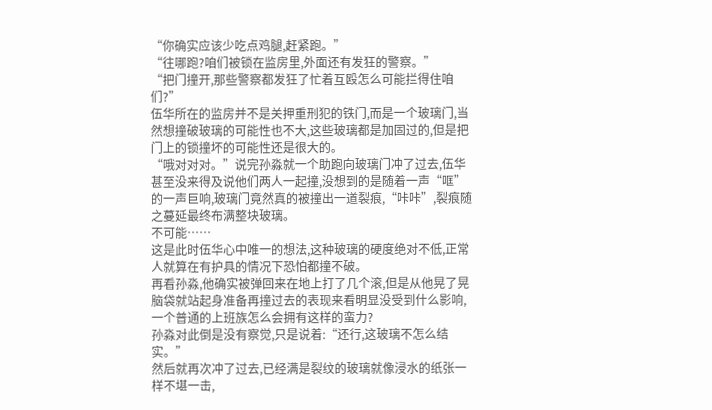“你确实应该少吃点鸡腿,赶紧跑。”
“往哪跑?咱们被锁在监房里,外面还有发狂的警察。”
“把门撞开,那些警察都发狂了忙着互殴怎么可能拦得住咱们?”
伍华所在的监房并不是关押重刑犯的铁门,而是一个玻璃门,当然想撞破玻璃的可能性也不大,这些玻璃都是加固过的,但是把门上的锁撞坏的可能性还是很大的。
“哦对对对。”说完孙淼就一个助跑向玻璃门冲了过去,伍华甚至没来得及说他们两人一起撞,没想到的是随着一声“哐”的一声巨响,玻璃门竟然真的被撞出一道裂痕,“咔咔”,裂痕随之蔓延最终布满整块玻璃。
不可能……
这是此时伍华心中唯一的想法,这种玻璃的硬度绝对不低,正常人就算在有护具的情况下恐怕都撞不破。
再看孙淼,他确实被弹回来在地上打了几个滚,但是从他晃了晃脑袋就站起身准备再撞过去的表现来看明显没受到什么影响,一个普通的上班族怎么会拥有这样的蛮力?
孙淼对此倒是没有察觉,只是说着:“还行,这玻璃不怎么结实。”
然后就再次冲了过去,已经满是裂纹的玻璃就像浸水的纸张一样不堪一击,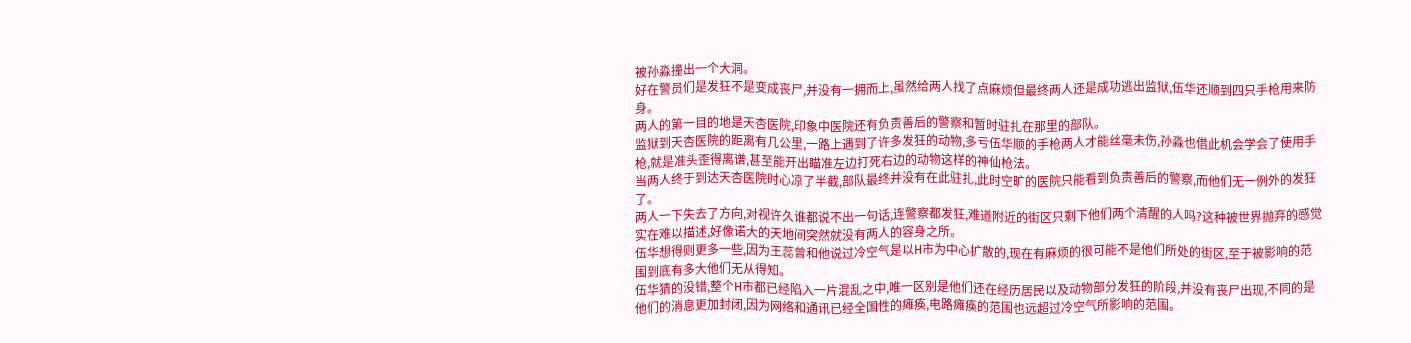被孙淼撞出一个大洞。
好在警员们是发狂不是变成丧尸,并没有一拥而上,虽然给两人找了点麻烦但最终两人还是成功逃出监狱,伍华还顺到四只手枪用来防身。
两人的第一目的地是天杏医院,印象中医院还有负责善后的警察和暂时驻扎在那里的部队。
监狱到天杏医院的距离有几公里,一路上遇到了许多发狂的动物,多亏伍华顺的手枪两人才能丝毫未伤,孙淼也借此机会学会了使用手枪,就是准头歪得离谱,甚至能开出瞄准左边打死右边的动物这样的神仙枪法。
当两人终于到达天杏医院时心凉了半截,部队最终并没有在此驻扎,此时空旷的医院只能看到负责善后的警察,而他们无一例外的发狂了。
两人一下失去了方向,对视许久谁都说不出一句话,连警察都发狂,难道附近的街区只剩下他们两个清醒的人吗?这种被世界抛弃的感觉实在难以描述,好像诺大的天地间突然就没有两人的容身之所。
伍华想得则更多一些,因为王蕊曾和他说过冷空气是以H市为中心扩散的,现在有麻烦的很可能不是他们所处的街区,至于被影响的范围到底有多大他们无从得知。
伍华猜的没错,整个H市都已经陷入一片混乱之中,唯一区别是他们还在经历居民以及动物部分发狂的阶段,并没有丧尸出现,不同的是他们的消息更加封闭,因为网络和通讯已经全国性的瘫痪,电路瘫痪的范围也远超过冷空气所影响的范围。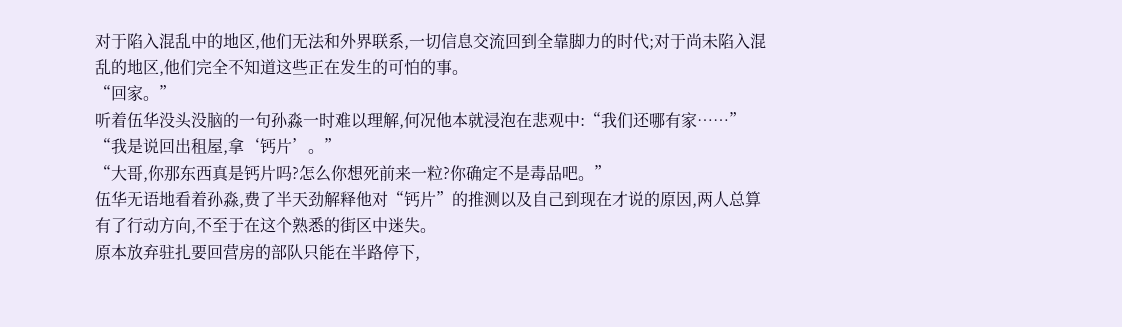对于陷入混乱中的地区,他们无法和外界联系,一切信息交流回到全靠脚力的时代;对于尚未陷入混乱的地区,他们完全不知道这些正在发生的可怕的事。
“回家。”
听着伍华没头没脑的一句孙淼一时难以理解,何况他本就浸泡在悲观中:“我们还哪有家……”
“我是说回出租屋,拿‘钙片’。”
“大哥,你那东西真是钙片吗?怎么你想死前来一粒?你确定不是毒品吧。”
伍华无语地看着孙淼,费了半天劲解释他对“钙片”的推测以及自己到现在才说的原因,两人总算有了行动方向,不至于在这个熟悉的街区中迷失。
原本放弃驻扎要回营房的部队只能在半路停下,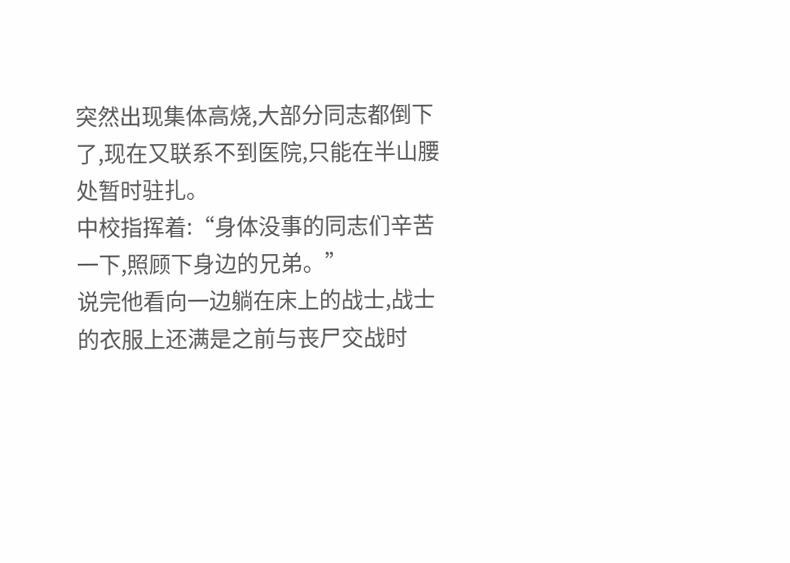突然出现集体高烧,大部分同志都倒下了,现在又联系不到医院,只能在半山腰处暂时驻扎。
中校指挥着:“身体没事的同志们辛苦一下,照顾下身边的兄弟。”
说完他看向一边躺在床上的战士,战士的衣服上还满是之前与丧尸交战时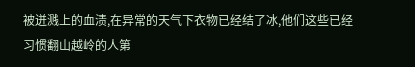被迸溅上的血渍,在异常的天气下衣物已经结了冰,他们这些已经习惯翻山越岭的人第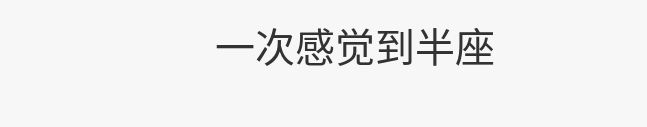一次感觉到半座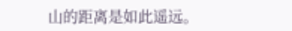山的距离是如此遥远。